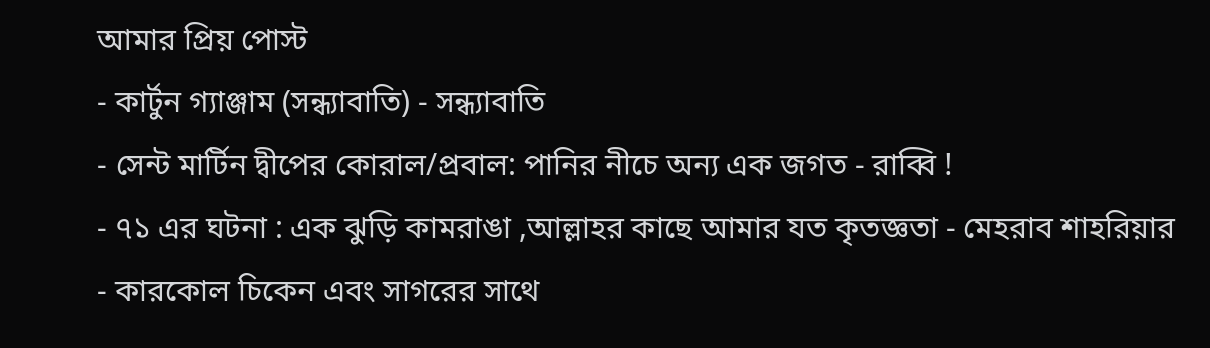আমার প্রিয় পোস্ট
- কার্টুন গ্যাঞ্জাম (সন্ধ্যাবাতি) - সন্ধ্যাবাতি
- সেন্ট মার্টিন দ্বীপের কোরাল/প্রবাল: পানির নীচে অন্য এক জগত - রাব্বি !
- ৭১ এর ঘটনা : এক ঝুড়ি কামরাঙা ,আল্লাহর কাছে আমার যত কৃতজ্ঞতা - মেহরাব শাহরিয়ার
- কারকোল চিকেন এবং সাগরের সাথে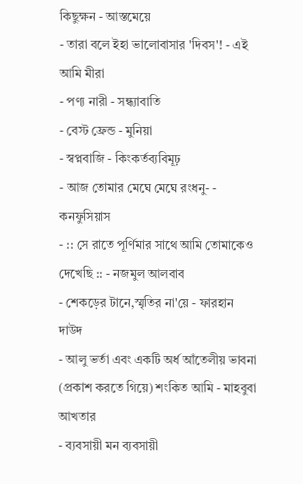কিছুক্ষন - আস্তমেয়ে
- তারা বলে ইহা ভালোবাসার 'দিবস'! - এই আমি মীরা
- পণ্য নারী - সন্ধ্যাবাতি
- বেস্ট ফ্রেন্ড - মুনিয়া
- স্বপ্নবাজি - কিংকর্তব্যবিমূঢ়
- আজ তোমার মেঘে মেঘে রংধনু- - কনফুসিয়াস
- :: সে রাতে পূর্ণিমার সাথে আমি তোমাকেও দেখেছি :: - নজমুল আলবাব
- শেকড়ের টানে,স্মৃতির না'য়ে - ফারহান দাউদ
- আলু ভর্তা এবং একটি অর্ধ আঁতেলীয় ভাবনা (প্রকাশ করতে গিয়ে) শংকিত আমি - মাহবুবা আখতার
- ব্যবসায়ী মন ব্যবসায়ী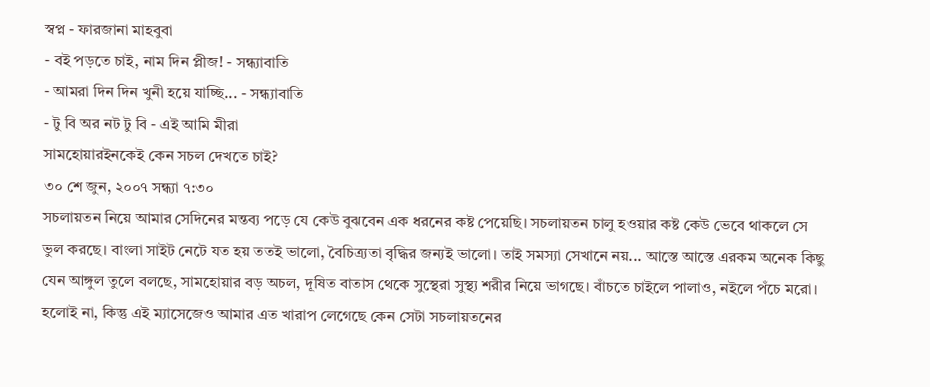স্বপ্ন - ফারজানা মাহবুবা
- বই পড়তে চাই, নাম দিন প্লীজ! - সন্ধ্যাবাতি
- আমরা দিন দিন খুনী হয়ে যাচ্ছি... - সন্ধ্যাবাতি
- টু বি অর নট টু বি - এই আমি মীরা
সামহোয়ারইনকেই কেন সচল দেখতে চাই?
৩০ শে জুন, ২০০৭ সন্ধ্যা ৭:৩০
সচলায়তন নিয়ে আমার সেদিনের মন্তব্য পড়ে যে কেউ বুঝবেন এক ধরনের কষ্ট পেয়েছি। সচলায়তন চালু হওয়ার কষ্ট কেউ ভেবে থাকলে সে ভুল করছে। বাংলা সাইট নেটে যত হয় ততই ভালো, বৈচিত্র্যতা বৃদ্ধির জন্যই ভালো। তাই সমস্যা সেখানে নয়... আস্তে আস্তে এরকম অনেক কিছু যেন আঙ্গুল তুলে বলছে, সামহোয়ার বড় অচল, দূষিত বাতাস থেকে সুস্থেরা সুস্থ্য শরীর নিয়ে ভাগছে। বাঁচতে চাইলে পালাও, নইলে পঁচে মরো।
হলোই না, কিন্তু এই ম্যাসেজেও আমার এত খারাপ লেগেছে কেন সেটা সচলায়তনের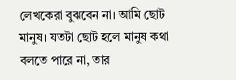লেখকেরা বুঝবেন না। আমি ছোট মানুষ। যতটা ছোট হলে মানুষ কথা বলতে পারে না, তার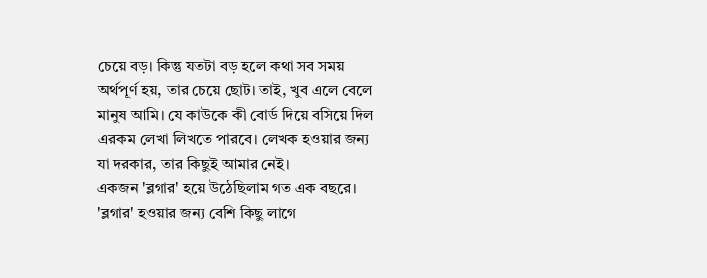চেয়ে বড়। কিন্তু যতটা বড় হলে কথা সব সময় অর্থপূর্ণ হয়, তার চেয়ে ছোট। তাই, খুব এলে বেলে মানুষ আমি। যে কাউকে কী বোর্ড দিয়ে বসিয়ে দিল এরকম লেখা লিখতে পারবে। লেখক হওয়ার জন্য যা দরকার, তার কিছুই আমার নেই।
একজন 'ব্লগার' হয়ে উঠেছিলাম গত এক বছরে। 'ব্লগার' হওয়ার জন্য বেশি কিছু লাগে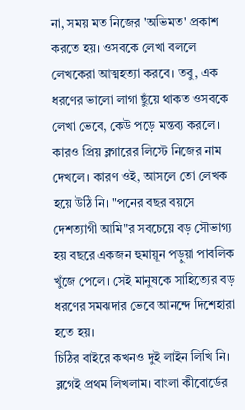না, সময় মত নিজের 'অভিমত' প্রকাশ করতে হয়। ওসবকে লেখা বললে লেখকেরা আত্মহত্যা করবে। তবু, এক ধরণের ভালো লাগা ছুঁয়ে থাকত ওসবকে লেখা ভেবে, কেউ পড়ে মন্তব্য করলে। কারও প্রিয় ব্লগারের লিস্টে নিজের নাম দেখলে। কারণ ওই, আসলে তো লেখক হয়ে উঠি নি। "পনের বছর বয়সে দেশত্যাগী আমি"র সবচেয়ে বড় সৌভাগ্য হয় বছরে একজন হুমায়ূন পড়ুয়া পাবলিক খুঁজে পেলে। সেই মানুষকে সাহিত্যের বড় ধরণের সমঝদার ভেবে আনন্দে দিশেহারা হতে হয়।
চিঠির বাইরে কখনও দুই লাইন লিখি নি। ব্লগেই প্রথম লিখলাম। বাংলা কীবোর্ডের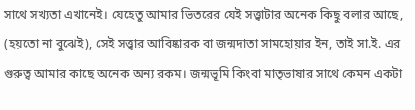সাথে সখ্যতা এখানেই। যেহেতু আমার ভিতরের যেই সত্ত্বাটার অনেক কিছু বলার আছে, (হয়তো না বুঝেই), সেই সত্ত্বার আবিষ্কারক বা জন্মদাতা সামহোয়ার ইন, তাই সা.ই. এর গুরুত্ব আমার কাছে অনেক অন্য রকম। জন্মভূমি কিংবা মাতৃভাষার সাথে কেমন একটা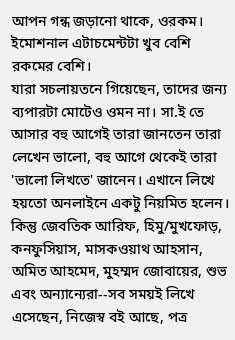আপন গন্ধ জড়ানো থাকে, ওরকম। ইমোশনাল এটাচমেন্টটা খুব বেশি রকমের বেশি।
যারা সচলায়তনে গিয়েছেন, তাদের জন্য ব্যপারটা মোটেও ওমন না। সা.ই তে আসার বহু আগেই তারা জানতেন তারা লেখেন ভালো, বহু আগে থেকেই তারা 'ভালো লিখতে' জানেন। এখানে লিখে হয়তো অনলাইনে একটু নিয়মিত হলেন। কিন্তু জেবতিক আরিফ, হিমু/মুখফোড়, কনফুসিয়াস, মাসকওয়াথ আহসান, অমিত আহমেদ, মুহম্মদ জোবায়ের, শুভ এবং অন্যান্যেরা--সব সময়ই লিখে এসেছেন, নিজেস্ব বই আছে, পত্র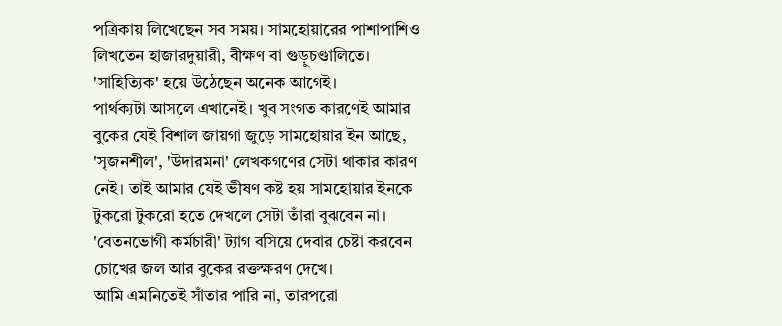পত্রিকায় লিখেছেন সব সময়। সামহোয়ারের পাশাপাশিও লিখতেন হাজারদুয়ারী, বীক্ষণ বা গুড়ুচণ্ডালিতে। 'সাহিত্যিক' হয়ে উঠেছেন অনেক আগেই।
পার্থক্যটা আসলে এখানেই। খুব সংগত কারণেই আমার বুকের যেই বিশাল জায়গা জুড়ে সামহোয়ার ইন আছে, 'সৃজনশীল', 'উদারমনা' লেখকগণের সেটা থাকার কারণ নেই। তাই আমার যেই ভীষণ কষ্ট হয় সামহোয়ার ইনকে টুকরো টুকরো হতে দেখলে সেটা তাঁরা বুঝবেন না। 'বেতনভোগী কর্মচারী' ট্যাগ বসিয়ে দেবার চেষ্টা করবেন চোখের জল আর বুকের রক্তক্ষরণ দেখে।
আমি এমনিতেই সাঁতার পারি না, তারপরো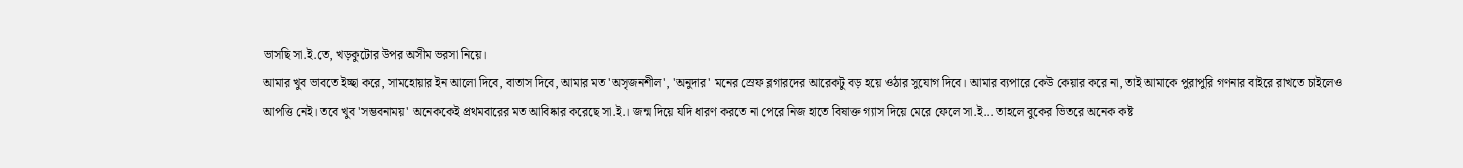ভাসছি সা.ই.তে, খড়কুটোর উপর অসীম ভরসা নিয়ে।
আমার খুব ভাবতে ইচ্ছা করে, সামহোয়ার ইন আলো দিবে, বাতাস দিবে, আমার মত 'অসৃজনশীল', 'অনুদার' মনের স্রেফ ব্লগারদের আরেকটু বড় হয়ে ওঠার সুযোগ দিবে। আমার ব্যপারে কেউ কেয়ার করে না, তাই আমাকে পুরাপুরি গণনার বাইরে রাখতে চাইলেও আপত্তি নেই। তবে খুব 'সম্ভবনাময়' অনেককেই প্রথমবারের মত আবিষ্কার করেছে সা.ই.। জন্ম দিয়ে যদি ধারণ করতে না পেরে নিজ হাতে বিষাক্ত গ্যাস দিয়ে মেরে ফেলে সা.ই... তাহলে বুকের ভিতরে অনেক কষ্ট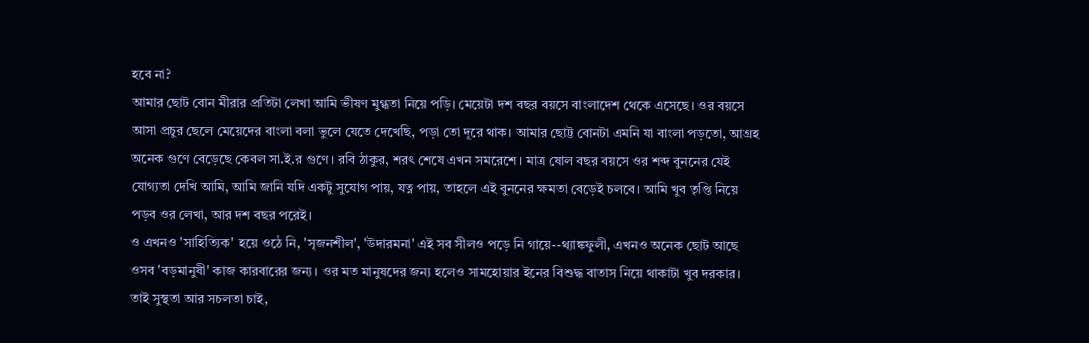হবে না?
আমার ছোট বোন মীরার প্রতিটা লেখা আমি ভীষণ মুগ্ধতা নিয়ে পড়ি। মেয়েটা দশ বছর বয়সে বাংলাদেশ থেকে এসেছে। ওর বয়সে আসা প্রচুর ছেলে মেয়েদের বাংলা বলা ভুলে যেতে দেখেছি, পড়া তো দূরে থাক। আমার ছোট্ট বোনটা এমনি যা বাংলা পড়তো, আগ্রহ অনেক গুণে বেড়েছে কেবল সা.ই.র গুণে। রবি ঠাকুর, শরৎ শেষে এখন সমরেশে। মাত্র ষোল বছর বয়সে ওর শব্দ বুননের যেই যোগ্যতা দেখি আমি, আমি জানি যদি একটু সুযোগ পায়, যত্ন পায়, তাহলে এই বুননের ক্ষমতা বেড়েই চলবে। আমি খুব তৃপ্তি নিয়ে পড়ব ওর লেখা, আর দশ বছর পরেই।
ও এখনও 'সাহিত্যিক' হয়ে ওঠে নি, 'সৃজনশীল', 'উদারমনা' এই সব সীলও পড়ে নি গায়ে--থ্যাঙ্কফুলী, এখনও অনেক ছোট আছে ওসব 'বড়মানুষী' কাজ কারবারের জন্য। ওর মত মানুষদের জন্য হলেও সামহোয়ার ইনের বিশুদ্ধ বাতাস নিয়ে থাকাটা খুব দরকার।
তাই সুস্থতা আর সচলতা চাই,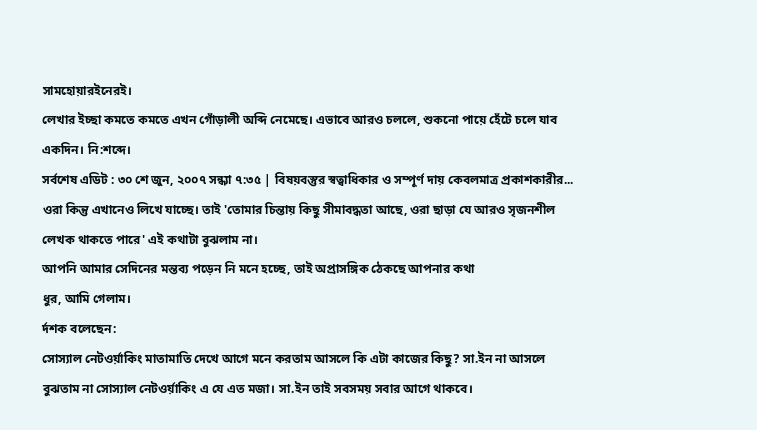সামহোয়ারইনেরই।
লেখার ইচ্ছা কমতে কমতে এখন গোঁড়ালী অব্দি নেমেছে। এভাবে আরও চললে, শুকনো পায়ে হেঁটে চলে যাব একদিন। নি:শব্দে।
সর্বশেষ এডিট : ৩০ শে জুন, ২০০৭ সন্ধ্যা ৭:৩৫ | বিষয়বস্তুর স্বত্বাধিকার ও সম্পূর্ণ দায় কেবলমাত্র প্রকাশকারীর...
ওরা কিন্তু এখানেও লিখে যাচ্ছে। তাই 'তোমার চিন্তায় কিছু সীমাবদ্ধতা আছে, ওরা ছাড়া যে আরও সৃজনশীল লেখক থাকতে পারে' এই কথাটা বুঝলাম না।
আপনি আমার সেদিনের মন্তব্য পড়েন নি মনে হচ্ছে, তাই অপ্রাসঙ্গিক ঠেকছে আপনার কথা
ধুর, আমি গেলাম।
র্দশক বলেছেন:
সোস্যাল নেটওর্য়াকিং মাতামাতি দেখে আগে মনে করতাম আসলে কি এটা কাজের কিছু? সা.ইন না আসলে বুঝতাম না সোস্যাল নেটওর্য়াকিং এ যে এত মজা। সা.ইন তাই সবসময় সবার আগে থাকবে।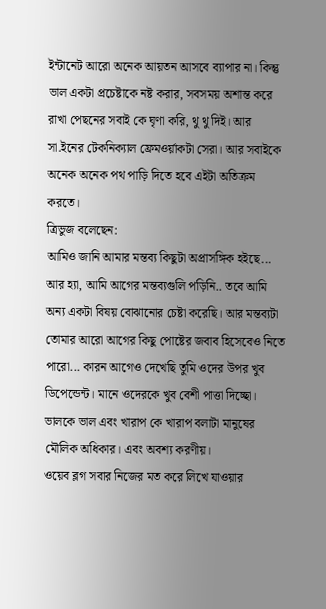ইন্টানেট আরো অনেক আয়তন আসবে ব্যাপার না। কিন্তু ভাল একটা প্রচেষ্টাকে নষ্ট করার, সবসময় অশান্ত করে রাখা পেছনের সবাই কে ঘৃণা করি, থু থু দিই। আর সা.ইনের টেকনিক্যাল ফ্রেমওর্য়াকটা সেরা। আর সবাইকে অনেক অনেক পথ পাড়ি দিতে হবে এইটা অতিক্রম করতে।
ত্রিভুজ বলেছেন:
আমিও জানি আমার মন্তব্য কিছুটা অপ্রাসঙ্গিক হইছে... আর হ্যা, আমি আগের মন্তব্যগুলি পড়িনি.. তবে আমি অন্য একটা বিষয় বোঝানোর চেষ্টা করেছি। আর মন্তব্যটা তোমার আরো আগের কিছু পোষ্টের জবাব হিসেবেও নিতে পারো... কারন আগেও দেখেছি তুমি ওদের উপর খুব ডিপেন্ডেন্ট। মানে ওদেরকে খুব বেশী পাত্তা দিচ্ছো। ভালকে ভাল এবং খারাপ কে খারাপ বলাটা মানুষের মৌলিক অধিকার। এবং অবশ্য করণীয়।
ওয়েব ব্লগ সবার নিজের মত করে লিখে যাওয়ার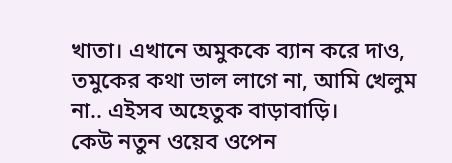খাতা। এখানে অমুককে ব্যান করে দাও, তমুকের কথা ভাল লাগে না, আমি খেলুম না.. এইসব অহেতুক বাড়াবাড়ি।
কেউ নতুন ওয়েব ওপেন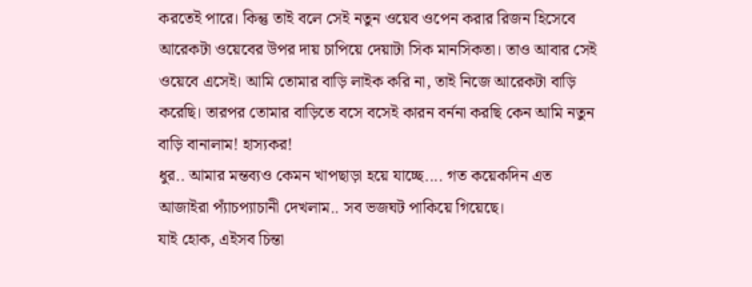করতেই পারে। কিন্তু তাই বলে সেই নতুন ওয়েব ওপেন করার রিজন হিসেবে আরেকটা ওয়েবের উপর দায় চাপিয়ে দেয়াটা সিক মানসিকতা। তাও আবার সেই ওয়েবে এসেই। আমি তোমার বাড়ি লাইক করি না, তাই নিজে আরেকটা বাড়ি করেছি। তারপর তোমার বাড়িতে বসে বসেই কারন বর্ননা করছি কেন আমি নতুন বাড়ি বানালাম! হাস্যকর!
ধুর.. আমার মন্তব্যও কেমন খাপছাড়া হয়ে যাচ্ছে.... গত কয়েকদিন এত আজাইরা প্যাঁচপ্যাচানী দেখলাম.. সব ভজঘট পাকিয়ে গিয়েছে।
যাই হোক, এইসব চিন্তা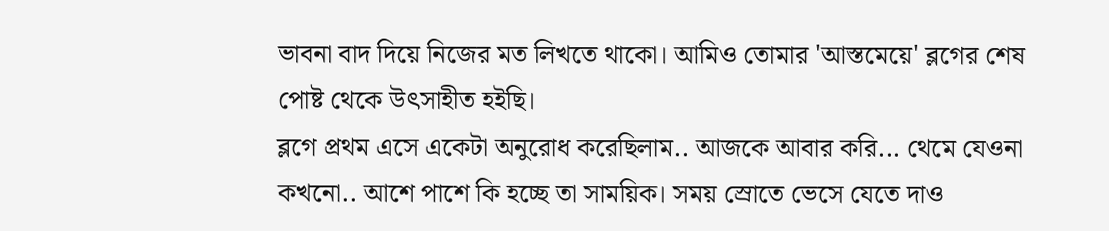ভাবনা বাদ দিয়ে নিজের মত লিখতে থাকো। আমিও তোমার 'আস্তমেয়ে' ব্লগের শেষ পোষ্ট থেকে উৎসাহীত হইছি।
ব্লগে প্রথম এসে একেটা অনুরোধ করেছিলাম.. আজকে আবার করি... থেমে যেওনা কখনো.. আশে পাশে কি হচ্ছে তা সাময়িক। সময় স্রোতে ভেসে যেতে দাও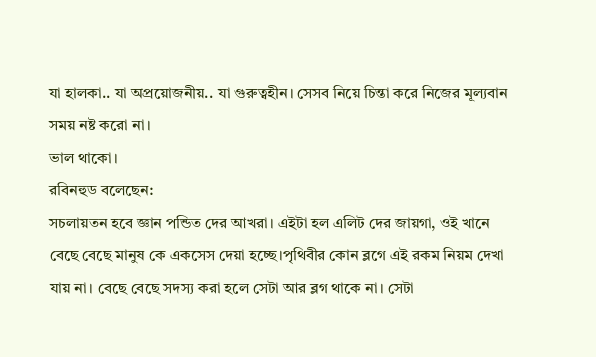যা হালকা.. যা অপ্রয়োজনীয়.. যা গুরুত্বহীন। সেসব নিয়ে চিন্তা করে নিজের মূল্যবান সময় নষ্ট করো না।
ভাল থাকো।
রবিনহুড বলেছেন:
সচলায়তন হবে জ্ঞান পন্ডিত দের আখরা। এইটা হল এলিট দের জায়গা, ওই খানে বেছে বেছে মানুষ কে একসেস দেয়া হচ্ছে।পৃথিবীর কোন ব্লগে এই রকম নিয়ম দেখা যায় না। বেছে বেছে সদস্য করা হলে সেটা আর ব্লগ থাকে না। সেটা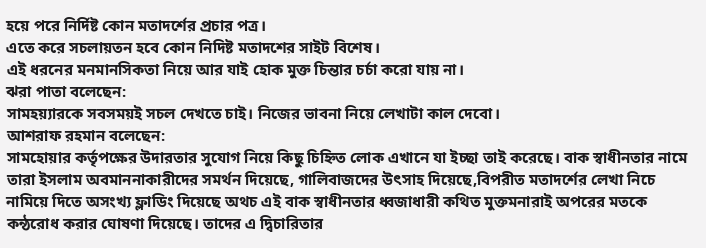হয়ে পরে নির্দিষ্ট কোন মতাদর্শের প্রচার পত্র।
এতে করে সচলায়তন হবে কোন নিদিষ্ট মতাদশের সাইট বিশেষ।
এই ধরনের মনমানসিকতা নিয়ে আর যাই হোক মুক্ত চিন্তার চর্চা করো যায় না।
ঝরা পাতা বলেছেন:
সামহয়্যারকে সবসময়ই সচল দেখতে চাই। নিজের ভাবনা নিয়ে লেখাটা কাল দেবো।
আশরাফ রহমান বলেছেন:
সামহোয়ার কর্তৃপক্ষের উদারতার সুযোগ নিয়ে কিছু চিহ্নিত লোক এখানে যা ইচ্ছা তাই করেছে। বাক স্বাধীনতার নামে তারা ইসলাম অবমাননাকারীদের সমর্থন দিয়েছে, গালিবাজদের উৎসাহ দিয়েছে,বিপরীত মতাদর্শের লেখা নিচে নামিয়ে দিতে অসংখ্য ফ্লাডিং দিয়েছে অথচ এই বাক স্বাধীনতার ধ্বজাধারী কথিত মুক্তমনারাই অপরের মতকে কন্ঠরোধ করার ঘোষণা দিয়েছে। তাদের এ দ্বিচারিতার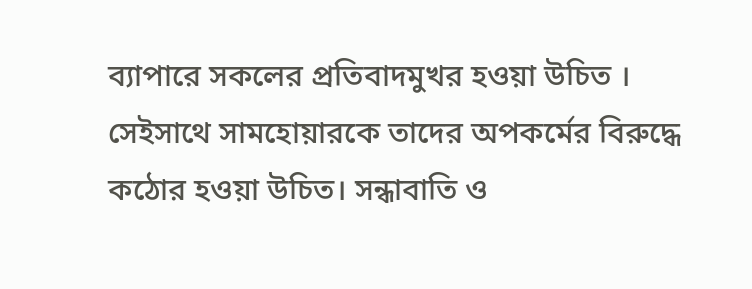ব্যাপারে সকলের প্রতিবাদমুখর হওয়া উচিত । সেইসাথে সামহোয়ারকে তাদের অপকর্মের বিরুদ্ধে কঠোর হওয়া উচিত। সন্ধাবাতি ও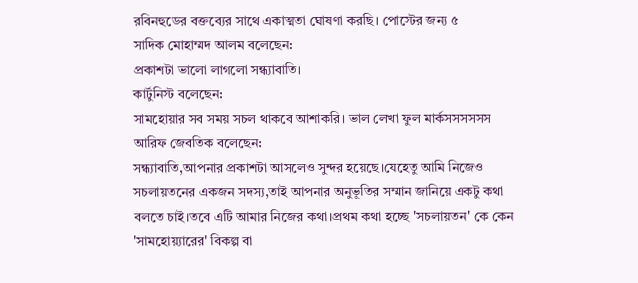রবিনহুডের বক্তব্যের সাথে একাত্মতা ঘোষণা করছি। পোস্টের জন্য ৫
সাদিক মোহাম্মদ আলম বলেছেন:
প্রকাশটা ভালো লাগলো সন্ধ্যাবাতি।
কার্টুনিস্ট বলেছেন:
সামহোয়ার সব সময় সচল থাকবে আশাকরি। ভাল লেখা ফুল মার্কসসসসসস
আরিফ জেবতিক বলেছেন:
সন্ধ্যাবাতি,আপনার প্রকাশটা আসলেও সুন্দর হয়েছে।যেহেতু আমি নিজেও সচলায়তনের একজন সদস্য,তাই আপনার অনুভূতির সম্মান জানিয়ে একটু কথা বলতে চাই।তবে এটি আমার নিজের কথা।প্রথম কথা হচ্ছে 'সচলায়তন' কে কেন 'সামহোয়্যারের' বিকল্প বা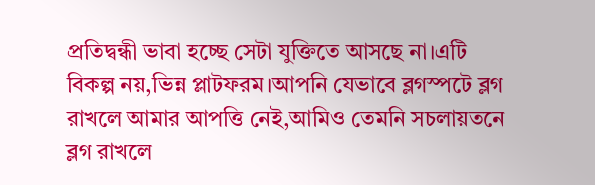প্রতিদ্বন্ধী ভাবা হচ্ছে সেটা যুক্তিতে আসছে না।এটি বিকল্প নয়,ভিন্ন প্লাটফরম।আপনি যেভাবে ব্লগস্পটে ব্লগ রাখলে আমার আপত্তি নেই,আমিও তেমনি সচলায়তনে ব্লগ রাখলে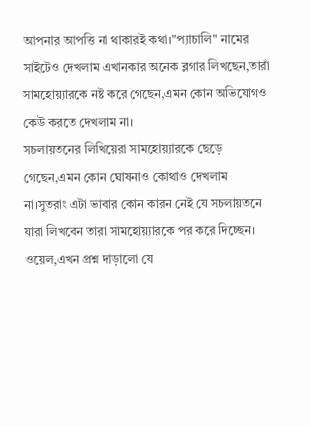আপনার আপত্তি না থাকারই কথা।"প্যাচালি" নামের সাইটেও দেখলাম এখানকার অনেক ব্লগার লিখছেন,তারাঁ সামহোয়্যারকে নষ্ট করে গেছেন,এমন কোন অভিযোগও কেউ করতে দেখলাম না।
সচলায়তনের লিখিয়েরা সামহোয়্যারকে ছেড়ে গেছেন,এমন কোন ঘোষনাও কোথাও দেখলাম না।সুতরাং এটা ভাবার কোন কারন নেই যে সচলায়তনে যারা লিখবেন তারা সামহোয়্যারকে পর করে দিচ্ছেন।
ওয়েল,এখন প্রশ্ন দাড়ালো যে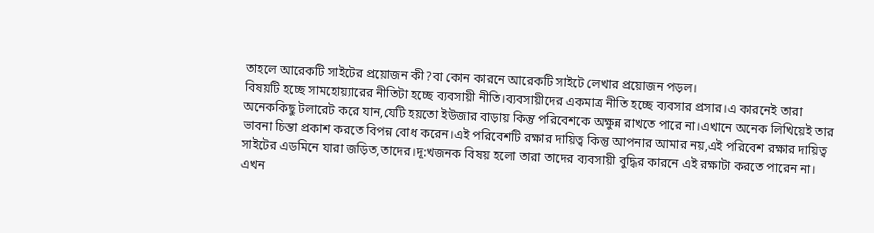তাহলে আরেকটি সাইটের প্রয়োজন কী?বা কোন কারনে আরেকটি সাইটে লেখার প্রয়োজন পড়ল।
বিষয়টি হচ্ছে সামহোয়্যারের নীতিটা হচ্ছে ব্যবসায়ী নীতি।ব্যবসায়ীদের একমাত্র নীতি হচ্ছে ব্যবসার প্রসার।এ কারনেই তারা অনেককিছু টলারেট করে যান,যেটি হয়তো ইউজার বাড়ায় কিন্তু পরিবেশকে অক্ষুন্ন রাখতে পারে না।এখানে অনেক লিখিয়েই তার ভাবনা চিন্তা প্রকাশ করতে বিপন্ন বোধ করেন।এই পরিবেশটি রক্ষার দায়িত্ব কিন্তু আপনার আমার নয়,এই পরিবেশ রক্ষার দায়িত্ব সাইটের এডমিনে যারা জড়িত,তাদের।দূ:খজনক বিষয় হলো তারা তাদের ব্যবসায়ী বুদ্ধির কারনে এই রক্ষাটা করতে পারেন না।
এখন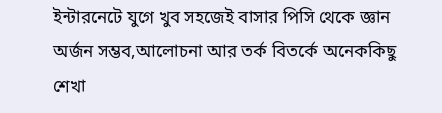ইন্টারনেটে যুগে খুব সহজেই বাসার পিসি থেকে জ্ঞান অর্জন সম্ভব,আলোচনা আর তর্ক বিতর্কে অনেককিছু শেখা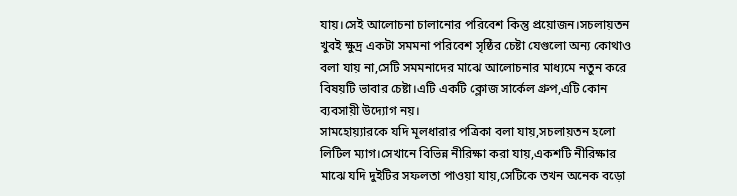যায়।সেই আলোচনা চালানোর পরিবেশ কিন্তু প্রয়োজন।সচলায়তন খুবই ক্ষুদ্র একটা সমমনা পরিবেশ সৃষ্ঠির চেষ্টা যেগুলো অন্য কোথাও বলা যায় না,সেটি সমমনাদের মাঝে আলোচনার মাধ্যমে নতুন করে বিষয়টি ভাবার চেষ্টা।এটি একটি ক্লোজ সার্কেল গ্রুপ,এটি কোন ব্যবসায়ী উদ্যোগ নয়।
সামহোয়্যারকে যদি মূলধারার পত্রিকা বলা যায়,সচলায়তন হলো লিটিল ম্যাগ।সেখানে বিভিন্ন নীরিক্ষা করা যায়,একশটি নীরিক্ষার মাঝে যদি দুইটির সফলতা পাওয়া যায়,সেটিকে তখন অনেক বড়ো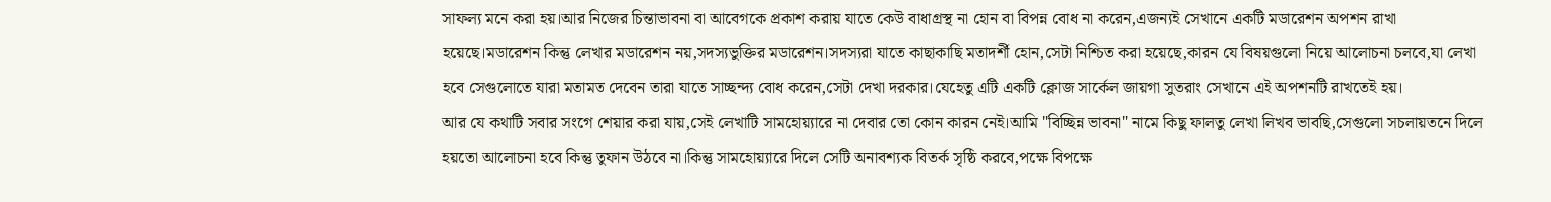সাফল্য মনে করা হয়।আর নিজের চিন্তাভাবনা বা আবেগকে প্রকাশ করায় যাতে কেউ বাধাগ্রস্থ না হোন বা বিপন্ন বোধ না করেন,এজন্যই সেখানে একটি মডারেশন অপশন রাখা হয়েছে।মডারেশন কিন্তু লেখার মডারেশন নয়,সদস্যভুক্তির মডারেশন।সদস্যরা যাতে কাছাকাছি মতাদর্শী হোন,সেটা নিশ্চিত করা হয়েছে,কারন যে বিষয়গুলো নিয়ে আলোচনা চলবে,যা লেখা হবে সেগুলোতে যারা মতামত দেবেন তারা যাতে সাচ্ছন্দ্য বোধ করেন,সেটা দেখা দরকার।যেহেতু এটি একটি ক্লোজ সার্কেল জায়গা সুতরাং সেখানে এই অপশনটি রাখতেই হয়।
আর যে কথাটি সবার সংগে শেয়ার করা যায়,সেই লেখাটি সামহোয়্যারে না দেবার তো কোন কারন নেই।আমি "বিচ্ছিন্ন ভাবনা" নামে কিছু ফালতু লেখা লিখব ভাবছি,সেগুলো সচলায়তনে দিলে হয়তো আলোচনা হবে কিন্তু তুফান উঠবে না।কিন্তু সামহোয়্যারে দিলে সেটি অনাবশ্যক বিতর্ক সৃষ্ঠি করবে,পক্ষে বিপক্ষে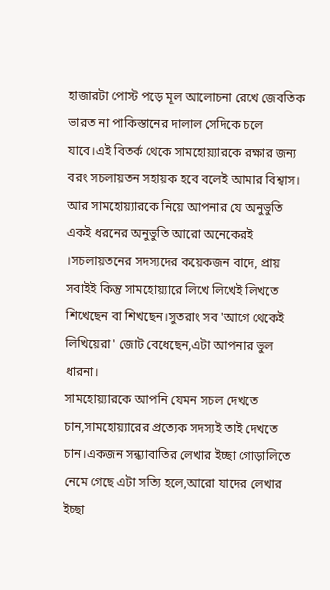হাজারটা পোস্ট পড়ে মূল আলোচনা রেখে জেবতিক ভারত না পাকিস্তানের দালাল সেদিকে চলে যাবে।এই বিতর্ক থেকে সামহোয়্যারকে রক্ষার জন্য বরং সচলায়তন সহায়ক হবে বলেই আমার বিশ্বাস।
আর সামহোয়্যারকে নিয়ে আপনার যে অনুভুতি একই ধরনের অনুভুতি আরো অনেকেরই ।সচলায়তনের সদস্যদের কয়েকজন বাদে, প্রায় সবাইই কিন্তু সামহোয়্যারে লিখে লিখেই লিখতে শিখেছেন বা শিখছেন।সুতরাং সব 'আগে থেকেই লিখিয়েরা' জোট বেধেছেন,এটা আপনার ভুল ধারনা।
সামহোয়্যারকে আপনি যেমন সচল দেখতে চান,সামহোয়্যারের প্রত্যেক সদস্যই তাই দেখতে চান।একজন সন্ধ্যাবাতির লেখার ইচ্ছা গোড়ালিতে নেমে গেছে এটা সত্যি হলে,আরো যাদের লেখার ইচ্ছা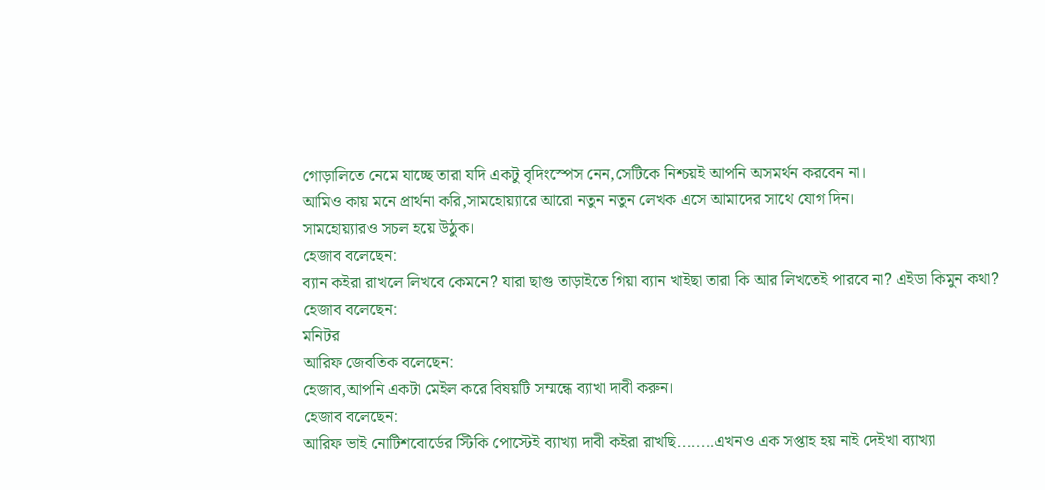গোড়ালিতে নেমে যাচ্ছে তারা যদি একটু বৃদিংস্পেস নেন,সেটিকে নিশ্চয়ই আপনি অসমর্থন করবেন না।
আমিও কায় মনে প্রার্থনা করি,সামহোয়্যারে আরো নতুন নতুন লেখক এসে আমাদের সাথে যোগ দিন।
সামহোয়্যারও সচল হয়ে উঠুক।
হেজাব বলেছেন:
ব্যান কইরা রাখলে লিখবে কেমনে? যারা ছাগু তাড়াইতে গিয়া ব্যান খাইছা তারা কি আর লিখতেই পারবে না? এইডা কিমুন কথা?
হেজাব বলেছেন:
মনিটর
আরিফ জেবতিক বলেছেন:
হেজাব,আপনি একটা মেইল করে বিষয়টি সম্মন্ধে ব্যাখা দাবী করুন।
হেজাব বলেছেন:
আরিফ ভাই নোটিশবোর্ডের স্টিকি পোস্টেই ব্যাখ্যা দাবী কইরা রাখছি........এখনও এক সপ্তাহ হয় নাই দেইখা ব্যাখ্যা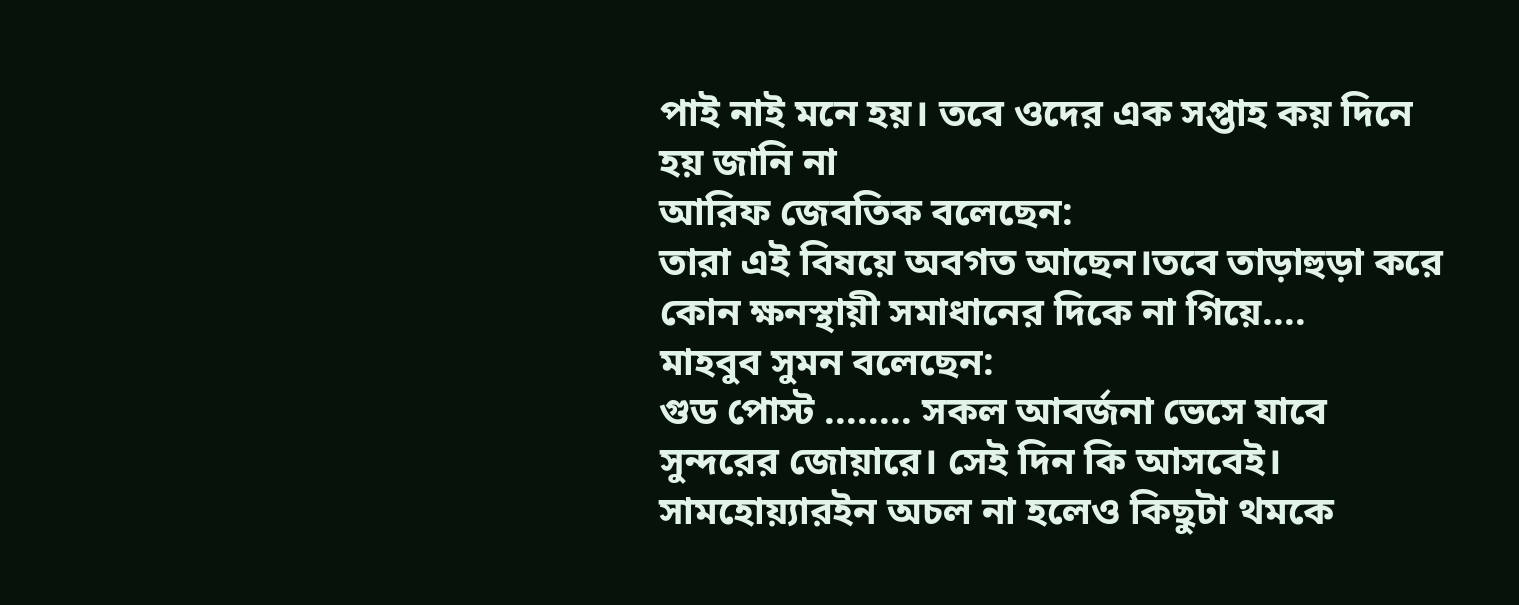পাই নাই মনে হয়। তবে ওদের এক সপ্তাহ কয় দিনে হয় জানি না
আরিফ জেবতিক বলেছেন:
তারা এই বিষয়ে অবগত আছেন।তবে তাড়াহুড়া করে কোন ক্ষনস্থায়ী সমাধানের দিকে না গিয়ে....
মাহবুব সুমন বলেছেন:
গুড পোস্ট ........ সকল আবর্জনা ভেসে যাবে সুন্দরের জোয়ারে। সেই দিন কি আসবেই। সামহোয়্যারইন অচল না হলেও কিছুটা থমকে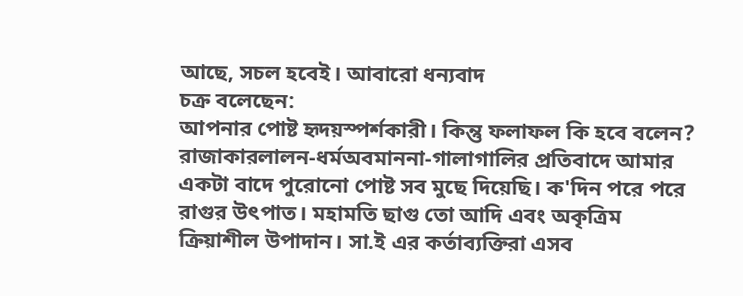আছে, সচল হবেই। আবারো ধন্যবাদ
চক্র বলেছেন:
আপনার পোষ্ট হৃদয়স্পর্শকারী। কিন্তু ফলাফল কি হবে বলেন? রাজাকারলালন-ধর্মঅবমাননা-গালাগালির প্রতিবাদে আমার একটা বাদে পুরোনো পোষ্ট সব মুছে দিয়েছি। ক'দিন পরে পরে রাগুর উৎপাত। মহামতি ছাগু তো আদি এবং অকৃত্রিম ক্রিয়াশীল উপাদান। সা.ই এর কর্তাব্যক্তিরা এসব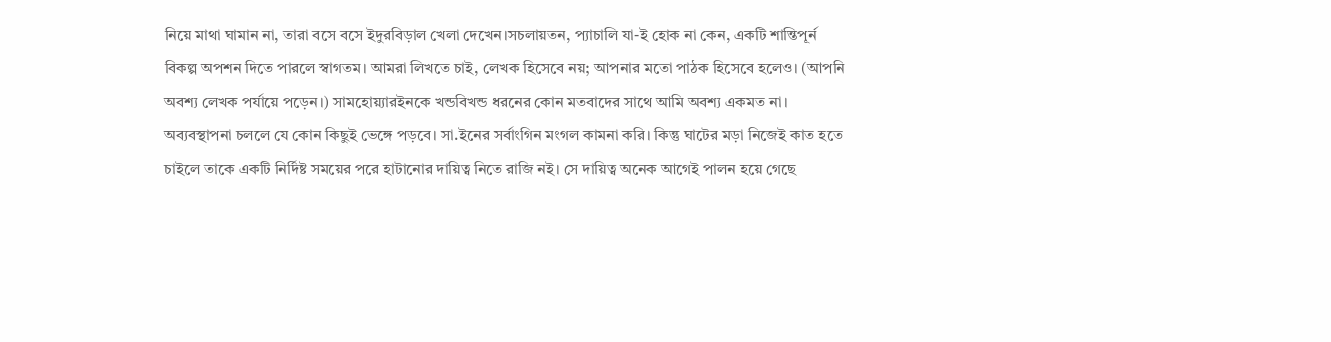নিয়ে মাথা ঘামান না, তারা বসে বসে ইদুরবিড়াল খেলা দেখেন।সচলায়তন, প্যাচালি যা-ই হোক না কেন, একটি শান্তিপূর্ন বিকল্প অপশন দিতে পারলে স্বাগতম। আমরা লিখতে চাই, লেখক হিসেবে নয়; আপনার মতো পাঠক হিসেবে হলেও। (আপনি অবশ্য লেখক পর্যায়ে পড়েন।) সামহোয়্যারইনকে খন্ডবিখন্ড ধরনের কোন মতবাদের সাথে আমি অবশ্য একমত না। অব্যবস্থাপনা চললে যে কোন কিছুই ভেঙ্গে পড়বে। সা.ইনের সর্বাংগিন মংগল কামনা করি। কিন্তু ঘাটের মড়া নিজেই কাত হতে চাইলে তাকে একটি নির্দিষ্ট সময়ের পরে হাটানোর দায়িত্ব নিতে রাজি নই। সে দায়িত্ব অনেক আগেই পালন হয়ে গেছে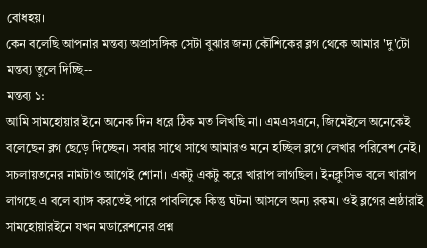বোধহয়।
কেন বলেছি আপনার মন্তব্য অপ্রাসঙ্গিক সেটা বুঝার জন্য কৌশিকের ব্লগ থেকে আমার 'দু'টো মন্তব্য তুলে দিচ্ছি--
মন্তব্য ১:
আমি সামহোয়ার ইনে অনেক দিন ধরে ঠিক মত লিখছি না। এমএসএনে, জিমেইলে অনেকেই বলেছেন ব্লগ ছেড়ে দিচ্ছেন। সবার সাথে সাথে আমারও মনে হচ্ছিল ব্লগে লেখার পরিবেশ নেই। সচলায়তনের নামটাও আগেই শোনা। একটু একটু করে খারাপ লাগছিল। ইনক্লুসিভ বলে খারাপ লাগছে এ বলে ব্যাঙ্গ করতেই পারে পাবলিকে কিন্তু ঘটনা আসলে অন্য রকম। ওই ব্লগের শ্রষ্ঠারাই সামহোয়ারইনে যখন মডারেশনের প্রশ্ন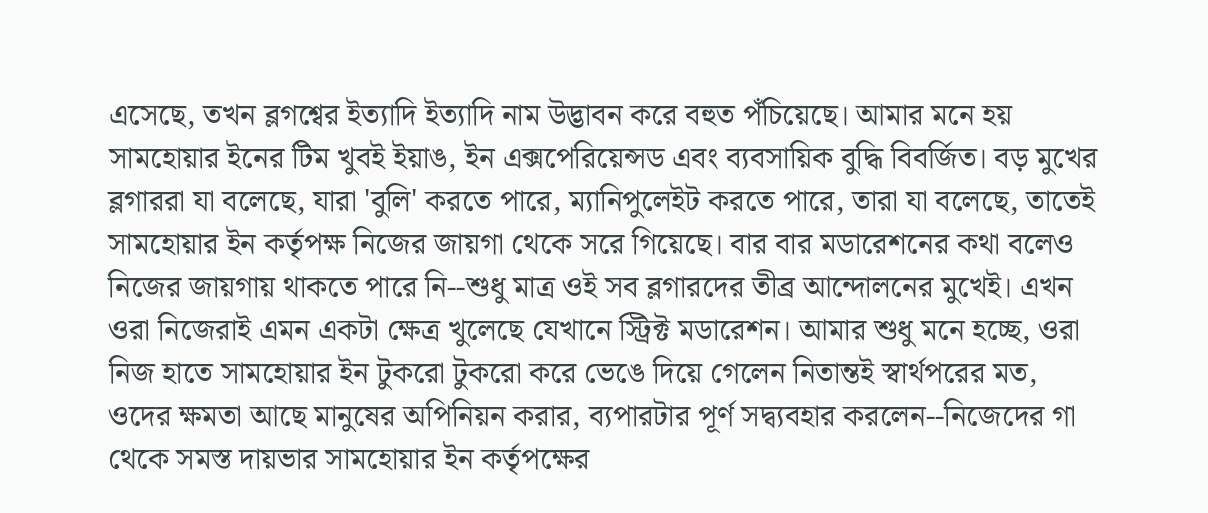এসেছে, তখন ব্লগশ্বের ইত্যাদি ইত্যাদি নাম উদ্ভাবন করে বহুত পঁচিয়েছে। আমার মনে হয় সামহোয়ার ইনের টিম খুবই ইয়াঙ, ইন এক্সপেরিয়েন্সড এবং ব্যবসায়িক বুদ্ধি বিবর্জিত। বড় মুখের ব্লগাররা যা বলেছে, যারা 'বুলি' করতে পারে, ম্যানিপুলেইট করতে পারে, তারা যা বলেছে, তাতেই সামহোয়ার ইন কর্তৃপক্ষ নিজের জায়গা থেকে সরে গিয়েছে। বার বার মডারেশনের কথা বলেও নিজের জায়গায় থাকতে পারে নি--শুধু মাত্র ওই সব ব্লগারদের তীব্র আন্দোলনের মুখেই। এখন ওরা নিজেরাই এমন একটা ক্ষেত্র খুলেছে যেখানে স্ট্রিক্ট মডারেশন। আমার শুধু মনে হচ্ছে, ওরা নিজ হাতে সামহোয়ার ইন টুকরো টুকরো করে ভেঙে দিয়ে গেলেন নিতান্তই স্বার্থপরের মত, ওদের ক্ষমতা আছে মানুষের অপিনিয়ন করার, ব্যপারটার পূর্ণ সদ্ব্যবহার করলেন--নিজেদের গা থেকে সমস্ত দায়ভার সামহোয়ার ইন কর্তৃপক্ষের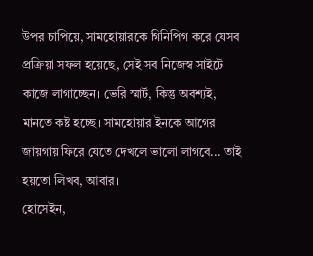উপর চাপিয়ে, সামহোয়ারকে গিনিপিগ করে যেসব প্রক্রিয়া সফল হয়েছে, সেই সব নিজেস্ব সাইটে কাজে লাগাচ্ছেন। ভেরি স্মার্ট, কিন্তু অবশ্যই, মানতে কষ্ট হচ্ছে। সামহোয়ার ইনকে আগের জায়গায় ফিরে যেতে দেখলে ভালো লাগবে... তাই হয়তো লিখব, আবার।
হোসেইন,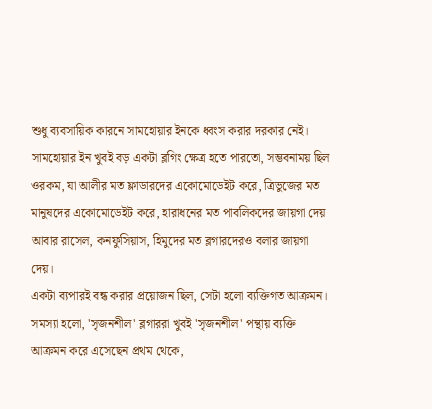শুধু ব্যবসায়িক কারনে সামহোয়ার ইনকে ধ্বংস করার দরকার নেই। সামহোয়ার ইন খুবই বড় একটা ব্লগিং ক্ষেত্র হতে পারতো, সম্ভবনাময় ছিল ওরকম, যা আলীর মত ফ্লাডারদের একোমোডেইট করে, ত্রিভুজের মত মানুষদের একোমোডেইট করে, হারাধনের মত পাবলিকদের জায়গা দেয় আবার রাসেল, কনফুসিয়াস, হিমুদের মত ব্লগারদেরও বলার জায়গা দেয়।
একটা ব্যপারই বন্ধ করার প্রয়োজন ছিল, সেটা হলো ব্যক্তিগত আক্রমন।
সমস্যা হলো, 'সৃজনশীল' ব্লগাররা খুবই 'সৃজনশীল' পন্থায় ব্যক্তি আক্রমন করে এসেছেন প্রথম থেকে,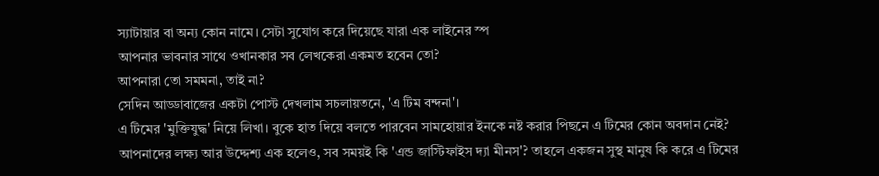স্যাটায়ার বা অন্য কোন নামে। সেটা সুযোগ করে দিয়েছে যারা এক লাইনের স্প
আপনার ভাবনার সাথে ওখানকার সব লেখকেরা একমত হবেন তো?
আপনারা তো সমমনা, তাই না?
সেদিন আড্ডাবাজের একটা পোস্ট দেখলাম সচলায়তনে, 'এ টিম বন্দনা'।
এ টিমের 'মুক্তিযুদ্ধ' নিয়ে লিখা। বুকে হাত দিয়ে বলতে পারবেন সামহোয়ার ইনকে নষ্ট করার পিছনে এ টিমের কোন অবদান নেই?
আপনাদের লক্ষ্য আর উদ্দেশ্য এক হলেও, সব সময়ই কি 'এন্ড জাস্টিফাইস দ্যা মীনস'? তাহলে একজন সুস্থ মানুষ কি করে এ টিমের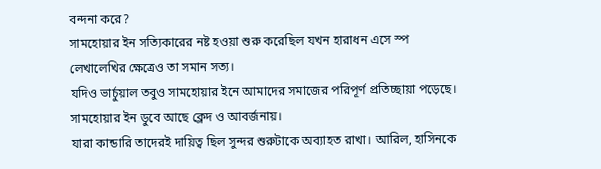বন্দনা করে?
সামহোয়ার ইন সত্যিকারের নষ্ট হওয়া শুরু করেছিল যখন হারাধন এসে স্প
লেখালেখির ক্ষেত্রেও তা সমান সত্য।
যদিও ভার্চুয়াল তবুও সামহোয়ার ইনে আমাদের সমাজের পরিপূর্ণ প্রতিচ্ছায়া পড়েছে। সামহোয়ার ইন ডুবে আছে ক্লেদ ও আবর্জনায়।
যারা কান্ডারি তাদেরই দায়িত্ব ছিল সুন্দর শুরুটাকে অব্যাহত রাখা। আরিল, হাসিনকে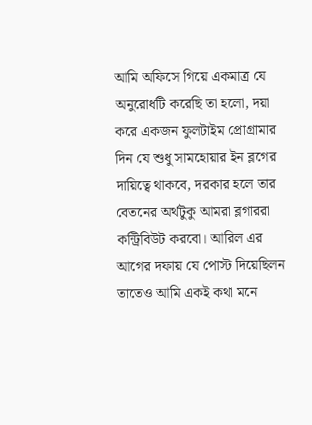আমি অফিসে গিয়ে একমাত্র যে অনুরোধটি করেছি তা হলো, দয়া করে একজন ফুলটাইম প্রোগ্রামার দিন যে শুধু সামহোয়ার ইন ব্লগের দায়িত্বে থাকবে, দরকার হলে তার বেতনের অর্থটুকু আমরা ব্লগাররা কন্ট্রিবিউট করবো। আরিল এর আগের দফায় যে পোস্ট দিয়েছিলন তাতেও আমি একই কথা মনে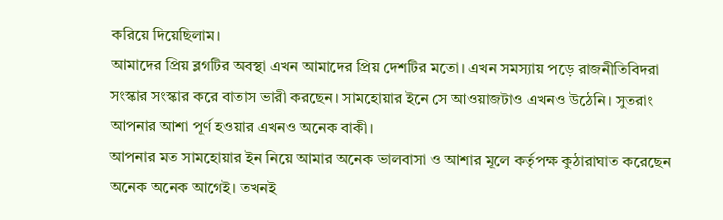করিয়ে দিয়েছিলাম।
আমাদের প্রিয় ব্লগটির অবস্থা এখন আমাদের প্রিয় দেশটির মতো। এখন সমস্যায় পড়ে রাজনীতিবিদরা সংস্কার সংস্কার করে বাতাস ভারী করছেন। সামহোয়ার ইনে সে আওয়াজটাও এখনও উঠেনি। সুতরাং আপনার আশা পূর্ণ হওয়ার এখনও অনেক বাকী।
আপনার মত সামহোয়ার ইন নিয়ে আমার অনেক ভালবাসা ও আশার মূলে কর্তৃপক্ষ কুঠারাঘাত করেছেন অনেক অনেক আগেই। তখনই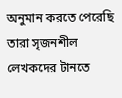অনুমান করতে পেরেছি তারা সৃজনশীল লেখকদের টানতে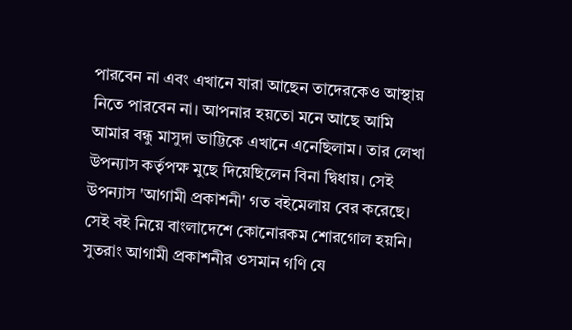পারবেন না এবং এখানে যারা আছেন তাদেরকেও আস্থায় নিতে পারবেন না। আপনার হয়তো মনে আছে আমি আমার বন্ধু মাসুদা ভাট্টিকে এখানে এনেছিলাম। তার লেখা উপন্যাস কর্তৃপক্ষ মুছে দিয়েছিলেন বিনা দ্বিধায়। সেই উপন্যাস 'আগামী প্রকাশনী' গত বইমেলায় বের করেছে। সেই বই নিয়ে বাংলাদেশে কোনোরকম শোরগোল হয়নি। সুতরাং আগামী প্রকাশনীর ওসমান গণি যে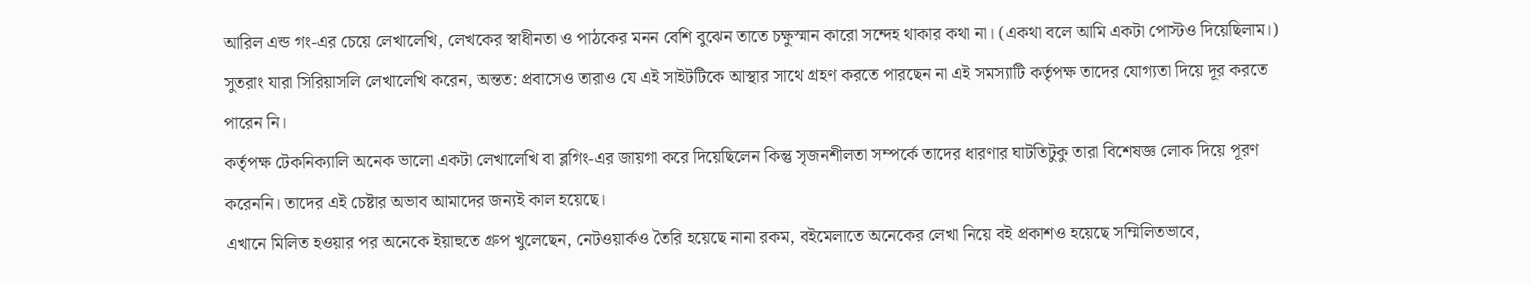আরিল এন্ড গং-এর চেয়ে লেখালেখি, লেখকের স্বাধীনতা ও পাঠকের মনন বেশি বুঝেন তাতে চক্ষুস্মান কারো সন্দেহ থাকার কথা না। (একথা বলে আমি একটা পোস্টও দিয়েছিলাম।)
সুতরাং যারা সিরিয়াসলি লেখালেখি করেন, অন্তত: প্রবাসেও তারাও যে এই সাইটটিকে আস্থার সাথে গ্রহণ করতে পারছেন না এই সমস্যাটি কর্তৃপক্ষ তাদের যোগ্যতা দিয়ে দূর করতে পারেন নি।
কর্তৃপক্ষ টেকনিক্যালি অনেক ভালো একটা লেখালেখি বা ব্লগিং-এর জায়গা করে দিয়েছিলেন কিন্তু সৃজনশীলতা সম্পর্কে তাদের ধারণার ঘাটতিটুকু তারা বিশেষজ্ঞ লোক দিয়ে পূরণ করেননি। তাদের এই চেষ্টার অভাব আমাদের জন্যই কাল হয়েছে।
এখানে মিলিত হওয়ার পর অনেকে ইয়াহুতে গ্রুপ খুলেছেন, নেটওয়ার্কও তৈরি হয়েছে নানা রকম, বইমেলাতে অনেকের লেখা নিয়ে বই প্রকাশও হয়েছে সম্মিলিতভাবে,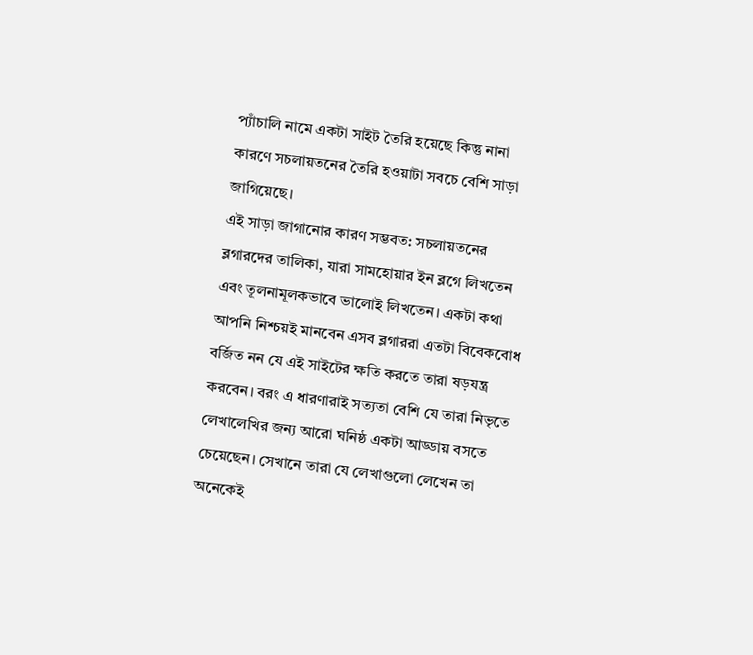প্যাঁচালি নামে একটা সাইট তৈরি হয়েছে কিন্তু নানা কারণে সচলায়তনের তৈরি হওয়াটা সবচে বেশি সাড়া জাগিয়েছে।
এই সাড়া জাগানোর কারণ সম্ভবত: সচলায়তনের ব্লগারদের তালিকা, যারা সামহোয়ার ইন ব্লগে লিখতেন এবং তূলনামূলকভাবে ভালোই লিখতেন। একটা কথা আপনি নিশ্চয়ই মানবেন এসব ব্লগাররা এতটা বিবেকবোধ বর্জিত নন যে এই সাইটের ক্ষতি করতে তারা ষড়যন্ত্র করবেন। বরং এ ধারণারাই সত্যতা বেশি যে তারা নিভৃতে লেখালেখির জন্য আরো ঘনিষ্ঠ একটা আড্ডায় বসতে চেয়েছেন। সেখানে তারা যে লেখাগুলো লেখেন তা অনেকেই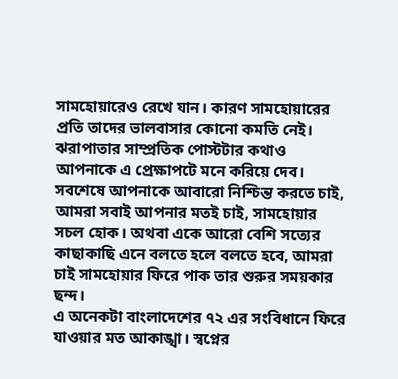সামহোয়ারেও রেখে যান। কারণ সামহোয়ারের প্রতি তাদের ভালবাসার কোনো কমতি নেই। ঝরাপাতার সাম্প্রতিক পোস্টটার কথাও আপনাকে এ প্রেক্ষাপটে মনে করিয়ে দেব।
সবশেষে আপনাকে আবারো নিশ্চিন্ত করতে চাই, আমরা সবাই আপনার মতই চাই, সামহোয়ার সচল হোক। অথবা একে আরো বেশি সত্যের কাছাকাছি এনে বলতে হলে বলতে হবে, আমরা চাই সামহোয়ার ফিরে পাক তার শুরুর সময়কার ছন্দ।
এ অনেকটা বাংলাদেশের ৭২ এর সংবিধানে ফিরে যাওয়ার মত আকাঙ্খা। স্বপ্নের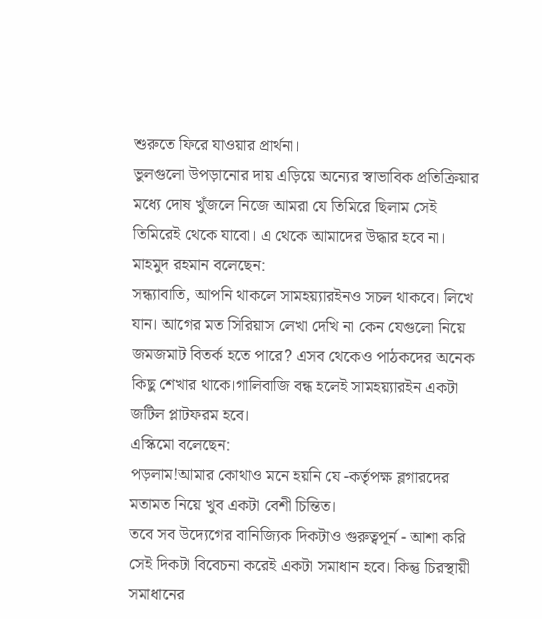শুরুতে ফিরে যাওয়ার প্রার্থনা।
ভুলগুলো উপড়ানোর দায় এড়িয়ে অন্যের স্বাভাবিক প্রতিক্রিয়ার মধ্যে দোষ খুঁজলে নিজে আমরা যে তিমিরে ছিলাম সেই তিমিরেই থেকে যাবো। এ থেকে আমাদের উদ্ধার হবে না।
মাহমুদ রহমান বলেছেন:
সন্ধ্যাবাতি, আপনি থাকলে সামহয়্যারইনও সচল থাকবে। লিখে যান। আগের মত সিরিয়াস লেখা দেখি না কেন যেগুলো নিয়ে জমজমাট বিতর্ক হতে পারে? এসব থেকেও পাঠকদের অনেক কিছু শেখার থাকে।গালিবাজি বন্ধ হলেই সামহয়্যারইন একটা জটিল প্লাটফরম হবে।
এস্কিমো বলেছেন:
পড়লাম!আমার কোথাও মনে হয়নি যে -কর্তৃপক্ষ ব্লগারদের মতামত নিয়ে খুব একটা বেশী চিন্তিত।
তবে সব উদ্যেগের বানিজ্যিক দিকটাও গুরুত্বপূর্ন - আশা করি সেই দিকটা বিবেচনা করেই একটা সমাধান হবে। কিন্তু চিরস্থায়ী সমাধানের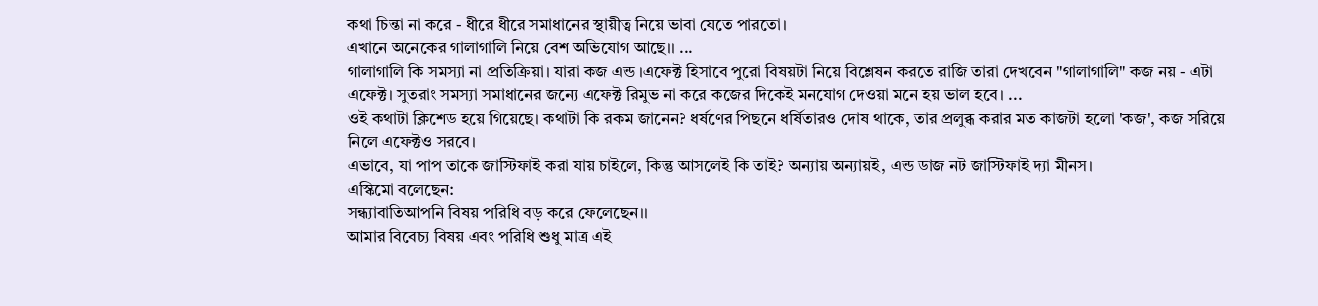কথা চিন্তা না করে - ধীরে ধীরে সমাধানের স্থায়ীত্ব নিয়ে ভাবা যেতে পারতো।
এখানে অনেকের গালাগালি নিয়ে বেশ অভিযোগ আছে।। ...
গালাগালি কি সমস্যা না প্রতিক্রিয়া। যারা কজ এন্ড ।এফেক্ট হিসাবে পুরো বিষয়টা নিয়ে বিশ্লেষন করতে রাজি তারা দেখবেন "গালাগালি" কজ নয় - এটা এফেক্ট। সুতরাং সমস্যা সমাধানের জন্যে এফেক্ট রিমুভ না করে কজের দিকেই মনযোগ দেওয়া মনে হয় ভাল হবে। ...
ওই কথাটা ক্লিশেড হয়ে গিয়েছে। কথাটা কি রকম জানেন? ধর্ষণের পিছনে ধর্ষিতারও দোষ থাকে, তার প্রলুব্ধ করার মত কাজটা হলো 'কজ', কজ সরিয়ে নিলে এফেক্টও সরবে।
এভাবে, যা পাপ তাকে জাস্টিফাই করা যায় চাইলে, কিন্তু আসলেই কি তাই? অন্যায় অন্যায়ই, এন্ড ডাজ নট জাস্টিফাই দ্যা মীনস।
এস্কিমো বলেছেন:
সন্ধ্যাবাতিআপনি বিষয় পরিধি বড় করে ফেলেছেন।।
আমার বিবেচ্য বিষয় এবং পরিধি শুধু মাত্র এই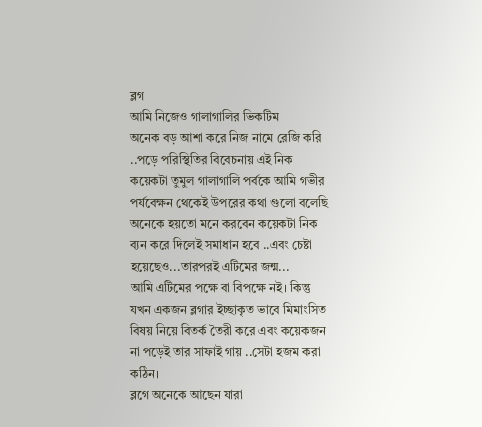ব্লগ
আমি নিজেও গালাগালির ভিকটিম
অনেক বড় আশা করে নিজ নামে রেজি করি ..পড়ে পরিস্থিতির বিবেচনায় এই নিক
কয়েকটা তুমুল গালাগালি পর্বকে আমি গভীর পর্যবেক্ষন থেকেই উপরের কথা গুলো বলেছি
অনেকে হয়তো মনে করবেন কয়েকটা নিক ব্যন করে দিলেই সমাধান হবে ..এবং চেষ্টা হয়েছেও...তারপরই এটিমের জন্ম...
আমি এটিমের পক্ষে বা বিপক্ষে নই। কিন্তু যখন একজন ব্লগার ইচ্ছাকৃত ভাবে মিমাংসিত বিষয় নিয়ে বিতর্ক তৈরী করে এবং কয়েকজন না পড়েই তার সাফাই গায় ..সেটা হজম করা কঠিন।
ব্লগে অনেকে আছেন যারা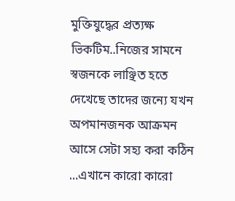মুক্তিযুদ্ধের প্রত্যক্ষ ভিকটিম..নিজের সামনে স্বজনকে লাঞ্ছিত হতে দেখেছে তাদের জন্যে যখন অপমানজনক আক্রমন আসে সেটা সহ্য করা কঠিন ...এখানে কারো কারো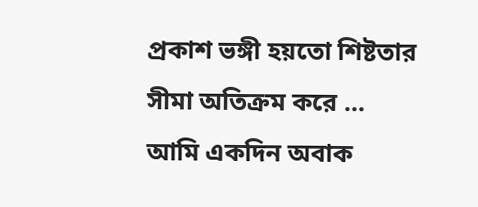প্রকাশ ভঙ্গী হয়তো শিষ্টতার সীমা অতিক্রম করে ...
আমি একদিন অবাক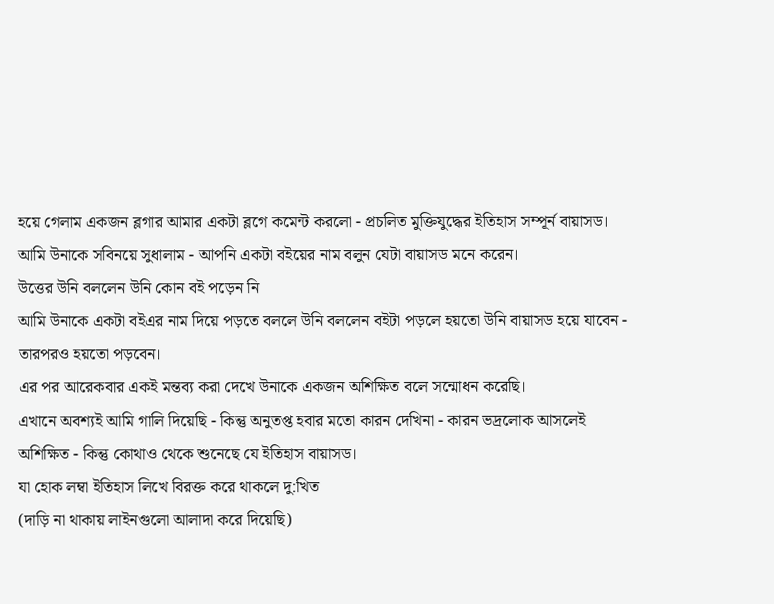হয়ে গেলাম একজন ব্লগার আমার একটা ব্লগে কমেন্ট করলো - প্রচলিত মুক্তিযুদ্ধের ইতিহাস সম্পূর্ন বায়াসড।
আমি উনাকে সবিনয়ে সুধালাম - আপনি একটা বইয়ের নাম বলুন যেটা বায়াসড মনে করেন।
উত্তের উনি বললেন উনি কোন বই পড়েন নি
আমি উনাকে একটা বইএর নাম দিয়ে পড়তে বললে উনি বললেন বইটা পড়লে হয়তো উনি বায়াসড হয়ে যাবেন - তারপরও হয়তো পড়বেন।
এর পর আরেকবার একই মন্তব্য করা দেখে উনাকে একজন অশিক্ষিত বলে সন্মোধন করেছি।
এখানে অবশ্যই আমি গালি দিয়েছি - কিন্তু অনুতপ্ত হবার মতো কারন দেখিনা - কারন ভদ্রলোক আসলেই অশিক্ষিত - কিন্তু কোথাও থেকে শুনেছে যে ইতিহাস বায়াসড।
যা হোক লম্বা ইতিহাস লিখে বিরক্ত করে থাকলে দু:খিত
(দাড়ি না থাকায় লাইনগুলো আলাদা করে দিয়েছি)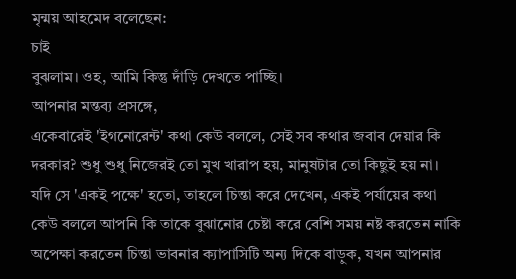মৃন্ময় আহমেদ বলেছেন:
চাই
বুঝলাম। ওহ, আমি কিন্তু দাঁড়ি দেখতে পাচ্ছি।
আপনার মন্তব্য প্রসঙ্গে,
একেবারেই 'ইগনোরেন্ট' কথা কেউ বললে, সেই সব কথার জবাব দেয়ার কি দরকার? শুধু শুধু নিজেরই তো মুখ খারাপ হয়, মানুষটার তো কিছুই হয় না। যদি সে 'একই পক্ষে' হতো, তাহলে চিন্তা করে দেখেন, একই পর্যায়ের কথা কেউ বললে আপনি কি তাকে বুঝানোর চেষ্টা করে বেশি সময় নষ্ট করতেন নাকি অপেক্ষা করতেন চিন্তা ভাবনার ক্যাপাসিটি অন্য দিকে বাড়ুক, যখন আপনার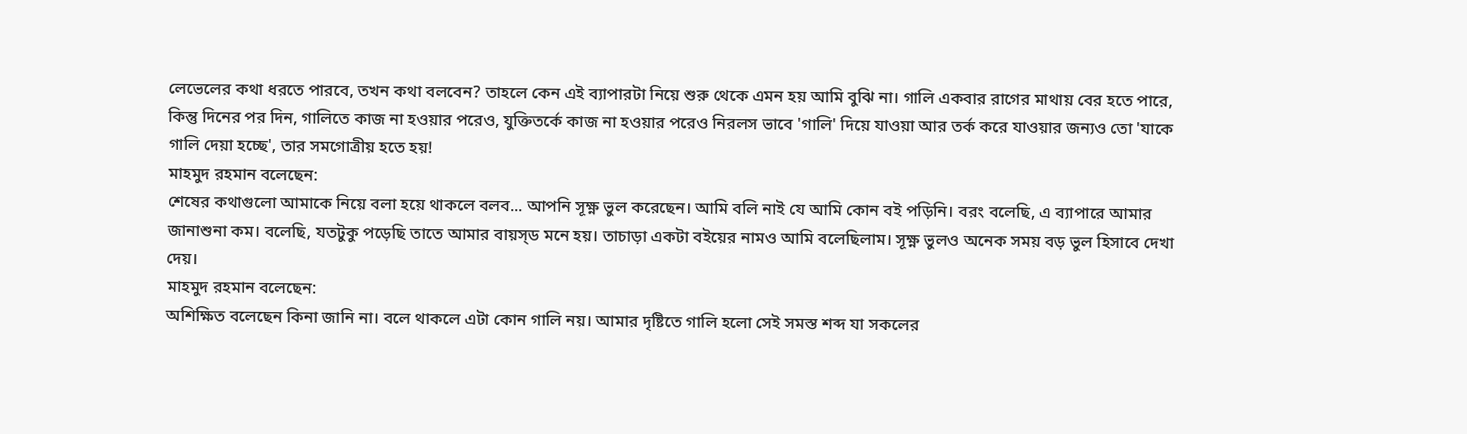লেভেলের কথা ধরতে পারবে, তখন কথা বলবেন? তাহলে কেন এই ব্যাপারটা নিয়ে শুরু থেকে এমন হয় আমি বুঝি না। গালি একবার রাগের মাথায় বের হতে পারে, কিন্তু দিনের পর দিন, গালিতে কাজ না হওয়ার পরেও, যুক্তিতর্কে কাজ না হওয়ার পরেও নিরলস ভাবে 'গালি' দিয়ে যাওয়া আর তর্ক করে যাওয়ার জন্যও তো 'যাকে গালি দেয়া হচ্ছে', তার সমগোত্রীয় হতে হয়!
মাহমুদ রহমান বলেছেন:
শেষের কথাগুলো আমাকে নিয়ে বলা হয়ে থাকলে বলব... আপনি সূক্ষ্ণ ভুল করেছেন। আমি বলি নাই যে আমি কোন বই পড়িনি। বরং বলেছি, এ ব্যাপারে আমার জানাশুনা কম। বলেছি, যতটুকু পড়েছি তাতে আমার বায়স্ড মনে হয়। তাচাড়া একটা বইয়ের নামও আমি বলেছিলাম। সূক্ষ্ণ ভুলও অনেক সময় বড় ভুল হিসাবে দেখা দেয়।
মাহমুদ রহমান বলেছেন:
অশিক্ষিত বলেছেন কিনা জানি না। বলে থাকলে এটা কোন গালি নয়। আমার দৃষ্টিতে গালি হলো সেই সমস্ত শব্দ যা সকলের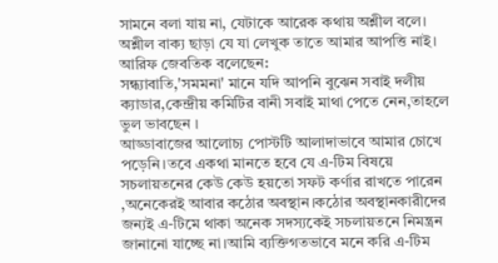সামনে বলা যায় না, যেটাকে আরেক কথায় অশ্লীল বলে। অশ্লীল বাক্য ছাড়া যে যা লেখুক তাতে আমার আপত্তি নাই।
আরিফ জেবতিক বলেছেন:
সন্ধ্যাবাতি,'সমমনা' মানে যদি আপনি বুঝেন সবাই দলীয় ক্যাডার,কেন্দ্রীয় কমিটির বানী সবাই মাথা পেতে নেন,তাহলে ভুল ভাবছেন ।
আড্ডাবাজের আলোচ্য পোস্টটি আলাদাভাবে আমার চোখে পড়েনি।তবে একথা মানতে হবে যে এ-টিম বিষয়ে সচলায়তনের কেউ কেউ হয়তো সফট কর্ণার রাখতে পারেন ,অনেকেরই আবার কঠোর অবস্থান।কঠোর অবস্থানকারীদের জন্যই এ-টিমে থাকা অনেক সদস্যকেই সচলায়তনে নিমন্ত্রন জানানো যাচ্ছে না।আমি ব্যক্তিগতভাবে মনে করি এ-টিম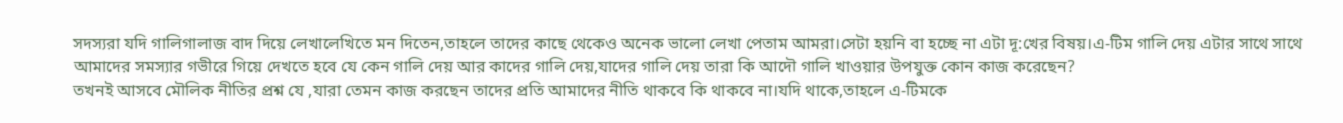সদস্যরা যদি গালিগালাজ বাদ দিয়ে লেখালেখিতে মন দিতেন,তাহলে তাদের কাছে থেকেও অনেক ভালো লেখা পেতাম আমরা।সেটা হয়নি বা হচ্ছে না এটা দূ:খের বিষয়।এ-টিম গালি দেয় এটার সাথে সাথে আমাদের সমস্যার গভীরে গিয়ে দেখতে হবে যে কেন গালি দেয় আর কাদের গালি দেয়,যাদের গালি দেয় তারা কি আদৌ গালি খাওয়ার উপযুক্ত কোন কাজ করেছেন?
তখনই আসবে মৌলিক নীতির প্রশ্ন যে ,যারা তেমন কাজ করছেন তাদের প্রতি আমাদের নীতি থাকবে কি থাকবে না।যদি থাকে,তাহলে এ-টিমকে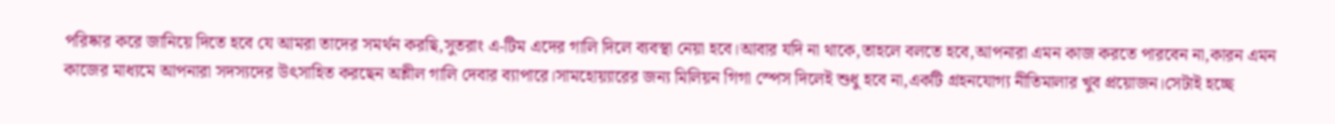পরিষ্কার করে জানিয়ে দিতে হবে যে আমরা তাদের সমর্থন করছি,সুতরাং এ-টিম এদের গালি দিলে ব্যবস্থা নেয়া হবে।আবার যদি না থাকে,তাহলে বলতে হবে,আপনারা এমন কাজ করতে পারবেন না,কারন এমন কাজের মাধ্যমে আপনারা সদস্যদের উৎসাহিত করছেন অশ্লীল গালি দেবার ব্যাপারে।সামহোয়্যারের জন্য মিলিয়ন গিগা স্পেস দিলেই শুধু হবে না,একটি গ্রহনযোগ্য নীতিমালার খুব প্রয়োজন।সেটাই হচ্ছে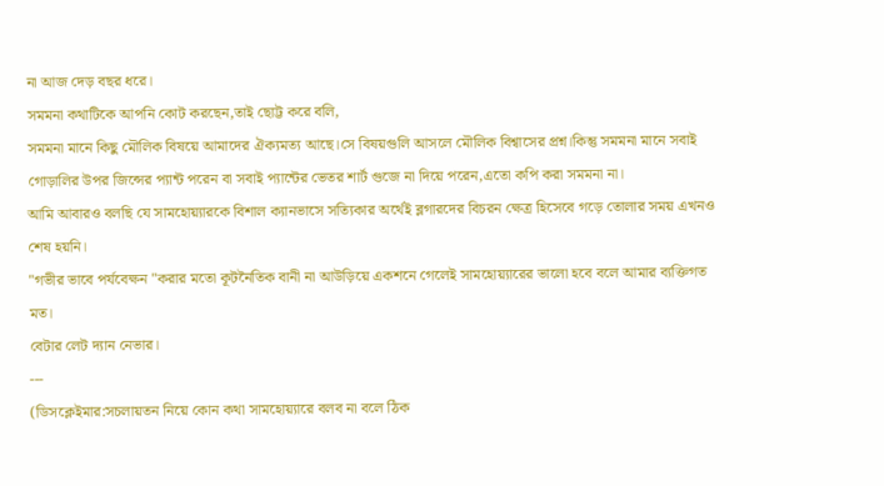না আজ দেড় বছর ধরে।
সমমনা কথাটিকে আপনি কোট করছেন,তাই ছোট্ট করে বলি,
সমমনা মানে কিছু মৌলিক বিষয়ে আমাদের ঐক্যমত্য আছে।সে বিষয়গুলি আসলে মৌলিক বিশ্বাসের প্রশ্ন।কিন্তু সমমনা মানে সবাই গোড়ালির উপর জিন্সের প্যান্ট পরেন বা সবাই প্যান্টের ভেতর শার্ট গুজে না দিয়ে পরেন,এতো কপি করা সমমনা না।
আমি আবারও বলছি যে সামহোয়্যারকে বিশাল ক্যানভাসে সত্যিকার অর্থেই ব্লগারদের বিচরন ক্ষেত্র হিসেবে গড়ে তোলার সময় এখনও শেষ হয়নি।
"গভীর ভাবে পর্যবেক্ষন "করার মতো কূটনৈতিক বানী না আউড়িয়ে একশনে গেলেই সামহোয়্যারের ভালো হবে বলে আমার ব্যক্তিগত মত।
বেটার লেট দ্যান নেভার।
---
(ডিসক্লেইমার:সচলায়তন নিয়ে কোন কথা সামহোয়্যারে বলব না বলে ঠিক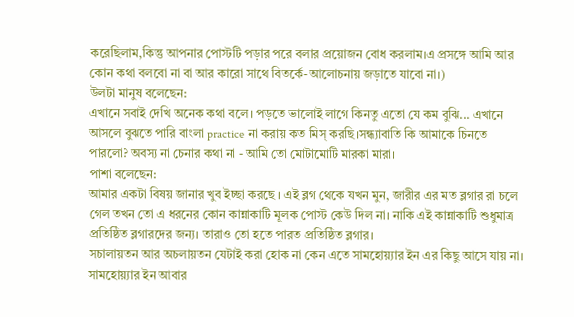করেছিলাম,কিন্তু আপনার পোস্টটি পড়ার পরে বলার প্রয়োজন বোধ করলাম।এ প্রসঙ্গে আমি আর কোন কথা বলবো না বা আর কারো সাথে বিতর্কে-আলোচনায় জড়াতে যাবো না।)
উলটা মানুষ বলেছেন:
এখানে সবাই দেখি অনেক কথা বলে। পড়তে ভালোই লাগে কিনতু এতো যে কম বুঝি... এখানে আসলে বুঝতে পারি বাংলা practice না করায় কত মিস্ করছি।সন্ধ্যাবাতি কি আমাকে চিনতে পারলো? অবস্য না চেনার কথা না - আমি তো মোটামোটি মারকা মারা।
পাশা বলেছেন:
আমার একটা বিষয় জানার খুব ইচ্ছা করছে । এই ব্লগ থেকে যখন মুন, জারীর এর মত ব্লগার রা চলে গেল তখন তো এ ধরনের কোন কান্নাকাটি মূলক পোস্ট কেউ দিল না। নাকি এই কান্নাকাটি শুধুমাত্র প্রতিষ্ঠিত ব্লগারদের জন্য। তারাও তো হতে পারত প্রতিষ্ঠিত ব্লগার।
সচালায়তন আর অচলায়তন যেটাই করা হোক না কেন এতে সামহোয়্যার ইন এর কিছু আসে যায় না। সামহোয়্যার ইন আবার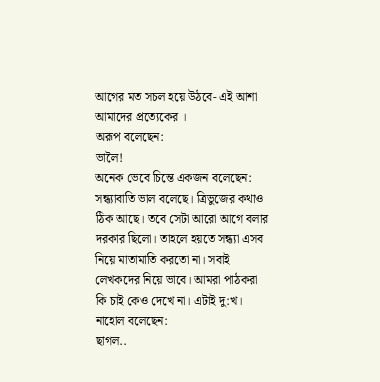আগের মত সচল হয়ে উঠবে- এই আশা আমাদের প্রত্যেকের ।
অরূপ বলেছেন:
ভালৈ!
অনেক ভেবে চিন্তে একজন বলেছেন:
সন্ধ্যাবাতি ভাল বলেছে। ত্রিভুজের কথাও ঠিক আছে। তবে সেটা আরো আগে বলার দরকার ছিলো। তাহলে হয়তে সন্ধ্যা এসব নিয়ে মাতামাতি করতো না। সবাই লেখকদের নিয়ে ভাবে। আমরা পাঠকরা কি চাই কেও দেখে না। এটাই দু:খ।
নাহোল বলেছেন:
ছাগল..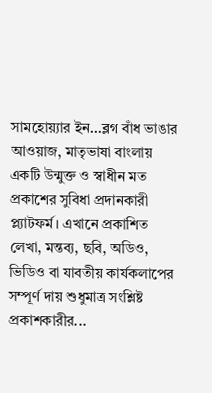সামহোয়্যার ইন...ব্লগ বাঁধ ভাঙার আওয়াজ, মাতৃভাষা বাংলায় একটি উন্মুক্ত ও স্বাধীন মত প্রকাশের সুবিধা প্রদানকারী প্ল্যাটফর্ম। এখানে প্রকাশিত লেখা, মন্তব্য, ছবি, অডিও, ভিডিও বা যাবতীয় কার্যকলাপের সম্পূর্ণ দায় শুধুমাত্র সংশ্লিষ্ট প্রকাশকারীর...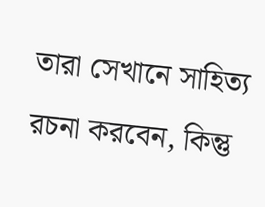তারা সেখানে সাহিত্য রচনা করবেন, কিন্তু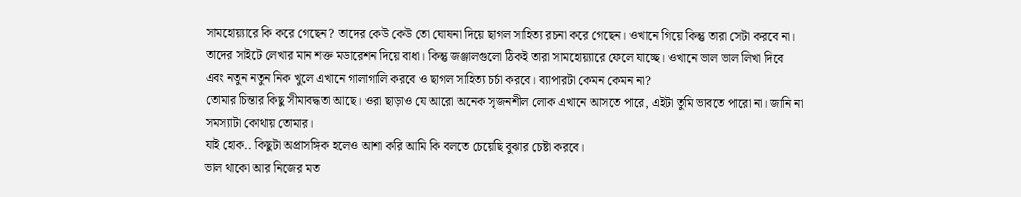সামহোয়্যারে কি করে গেছেন? তাদের কেউ কেউ তো ঘোষনা দিয়ে ছাগল সাহিত্য রচনা করে গেছেন। ওখানে গিয়ে কিন্তু তারা সেটা করবে না।
তাদের সাইটে লেখার মান শক্ত মডারেশন দিয়ে বাধা। কিন্তু জঞ্জালগুলো ঠিকই তারা সামহোয়্যারে ফেলে যাচ্ছে। ওখানে ভাল ভাল লিখা দিবে এবং নতুন নতুন নিক খুলে এখানে গালাগালি করবে ও ছাগল সাহিত্য চর্চা করবে। ব্যাপারটা কেমন কেমন না?
তোমার চিন্তার কিছু সীমাবদ্ধতা আছে। ওরা ছাড়াও যে আরো অনেক সৃজনশীল লোক এখানে আসতে পারে, এইটা তুমি ভাবতে পারো না। জানি না সমস্যাটা কোথায় তোমার।
যাই হোক.. কিছুটা অপ্রাসঙ্গিক হলেও আশা করি আমি কি বলতে চেয়েছি বুঝার চেষ্টা করবে।
ভাল থাকো আর নিজের মত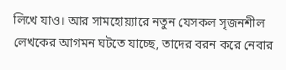লিখে যাও। আর সামহোয়্যারে নতুন যেসকল সৃজনশীল লেখকের আগমন ঘটতে যাচ্ছে, তাদের বরন করে নেবার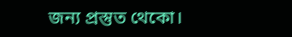জন্য প্রস্তুত থেকো।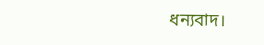ধন্যবাদ।